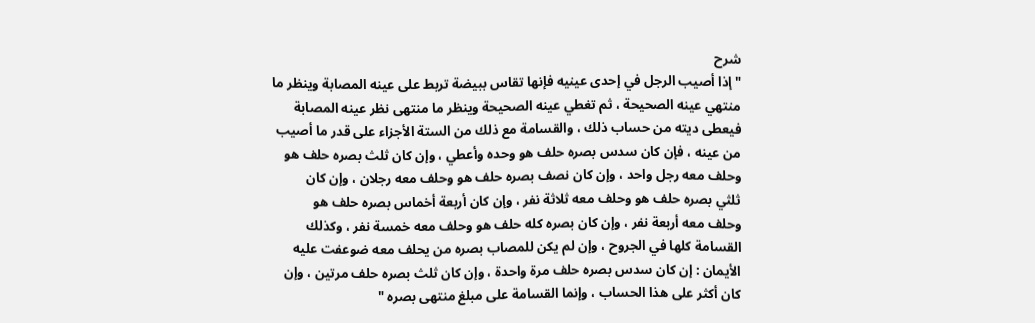شرح
" إذا أصيب الرجل في إحدى عينيه فإنها تقاس ببيضة تربط على عينه المصابة وينظر ما
منتهي عينه الصحيحة ، ثم تغطي عينه الصحيحة وينظر ما منتهى نظر عينه المصابة
فيعطى ديته من حساب ذلك ، والقسامة مع ذلك من الستة الأجزاء على قدر ما أصيب
من عينه ، فإن كان سدس بصره حلف هو وحده وأعطي ، وإن كان ثلث بصره حلف هو
وحلف معه رجل واحد ، وإن كان نصف بصره حلف هو وحلف معه رجلان ، وإن كان
ثلثي بصره حلف هو وحلف معه ثلاثة نفر ، وإن كان أربعة أخماس بصره حلف هو
وحلف معه أربعة نفر ، وإن كان بصره كله حلف هو وحلف معه خمسة نفر ، وكذلك
القسامة كلها في الجروح ، وإن لم يكن للمصاب بصره من يحلف معه ضوعفت عليه
الأيمان : إن كان سدس بصره حلف مرة واحدة ، وإن كان ثلث بصره حلف مرتين ، وإن
كان أكثر على هذا الحساب ، وإنما القسامة على مبلغ منتهى بصره "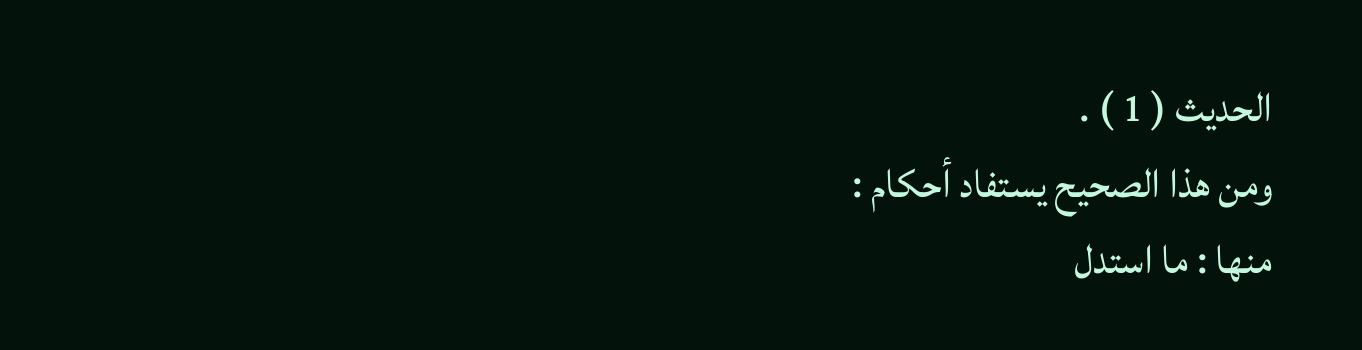الحديث ( 1 ) .
ومن هذا الصحيح يستفاد أحكام :
منها : ما استدل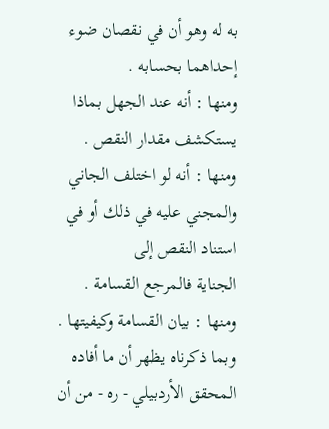به له وهو أن في نقصان ضوء إحداهما بحسابه .
ومنها : أنه عند الجهل بماذا يستكشف مقدار النقص .
ومنها : أنه لو اختلف الجاني والمجني عليه في ذلك أو في استناد النقص إلى
الجناية فالمرجع القسامة .
ومنها : بيان القسامة وكيفيتها .
وبما ذكرناه يظهر أن ما أفاده المحقق الأردبيلي - ره - من أن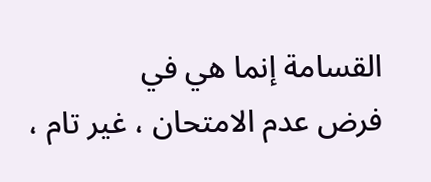القسامة إنما هي في
فرض عدم الامتحان ، غير تام ،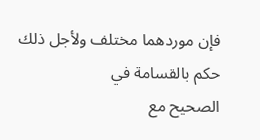فإن موردهما مختلف ولأجل ذلك حكم بالقسامة في
الصحيح مع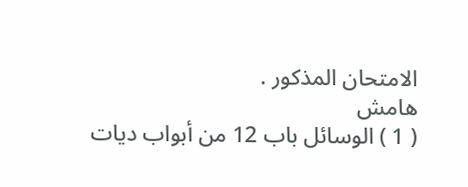الامتحان المذكور .
هامش
( 1 ) الوسائل باب 12 من أبواب ديات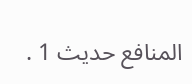المنافع حديث 1 .